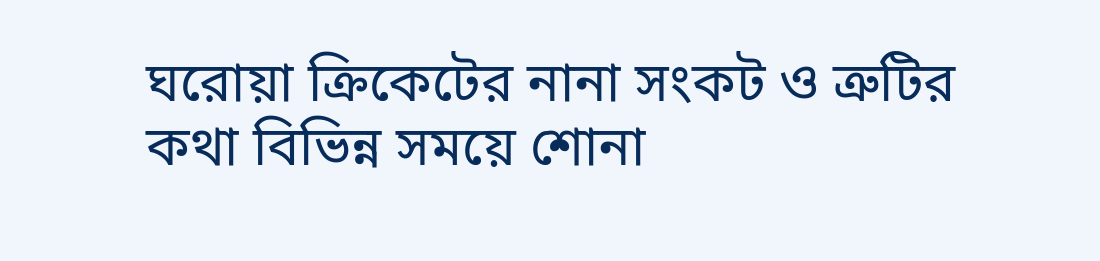ঘরোয়া ক্রিকেটের নানা সংকট ও ত্রুটির কথা বিভিন্ন সময়ে শোনা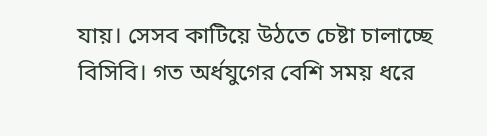যায়। সেসব কাটিয়ে উঠতে চেষ্টা চালাচ্ছে বিসিবি। গত অর্ধযুগের বেশি সময় ধরে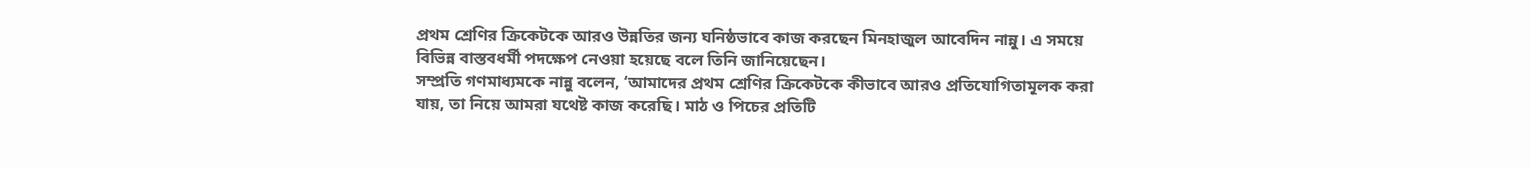প্রথম শ্রেণির ক্রিকেটকে আরও উন্নতির জন্য ঘনিষ্ঠভাবে কাজ করছেন মিনহাজুল আবেদিন নান্নু। এ সময়ে বিভিন্ন বাস্তবধর্মী পদক্ষেপ নেওয়া হয়েছে বলে তিনি জানিয়েছেন।
সম্প্রতি গণমাধ্যমকে নান্নু বলেন, ‘আমাদের প্রথম শ্রেণির ক্রিকেটকে কীভাবে আরও প্রতিযোগিতামূলক করা যায়, তা নিয়ে আমরা যথেষ্ট কাজ করেছি। মাঠ ও পিচের প্রতিটি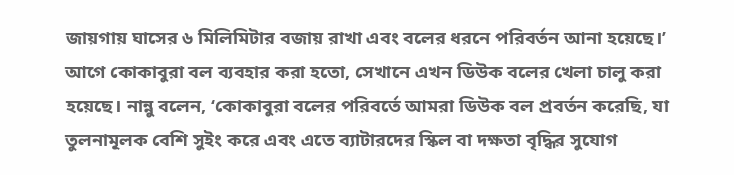জায়গায় ঘাসের ৬ মিলিমিটার বজায় রাখা এবং বলের ধরনে পরিবর্তন আনা হয়েছে।’
আগে কোকাবুরা বল ব্যবহার করা হতো, সেখানে এখন ডিউক বলের খেলা চালু করা হয়েছে। নান্নু বলেন, ‘কোকাবুরা বলের পরিবর্তে আমরা ডিউক বল প্রবর্তন করেছি, যা তুলনামূলক বেশি সুইং করে এবং এতে ব্যাটারদের স্কিল বা দক্ষতা বৃদ্ধির সুযোগ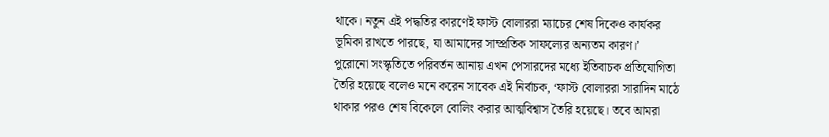থাকে। নতুন এই পদ্ধতির কারণেই ফাস্ট বোলাররা ম্যাচের শেষ দিকেও কার্যকর ভূমিকা রাখতে পারছে, যা আমাদের সাম্প্রতিক সাফল্যের অন্যতম কারণ।’
পুরোনো সংস্কৃতিতে পরিবর্তন আনায় এখন পেসারদের মধ্যে ইতিবাচক প্রতিযোগিতা তৈরি হয়েছে বলেও মনে করেন সাবেক এই নির্বাচক, ‘ফাস্ট বোলাররা সারাদিন মাঠে থাকার পরও শেষ বিকেলে বোলিং করার আত্মবিশ্বাস তৈরি হয়েছে। তবে আমরা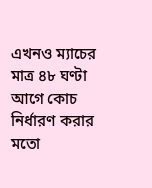এখনও ম্যাচের মাত্র ৪৮ ঘণ্টা আগে কোচ নির্ধারণ করার মতো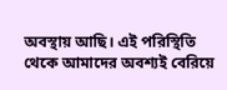অবস্থায় আছি। এই পরিস্থিতি থেকে আমাদের অবশ্যই বেরিয়ে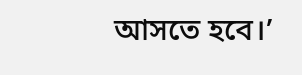আসতে হবে।’